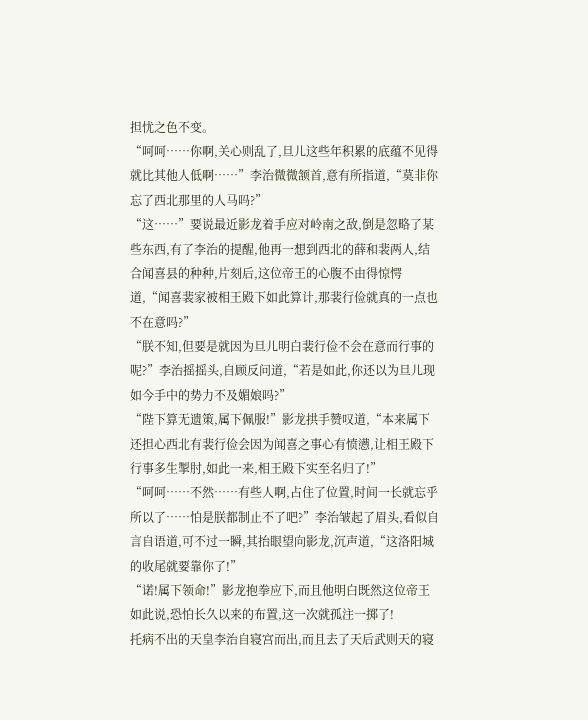担忧之色不变。
“呵呵……你啊,关心则乱了,旦儿这些年积累的底蕴不见得就比其他人低啊……”李治微微颔首,意有所指道,“莫非你忘了西北那里的人马吗?”
“这……”要说最近影龙着手应对岭南之敌,倒是忽略了某些东西,有了李治的提醒,他再一想到西北的薛和裴两人,结合闻喜县的种种,片刻后,这位帝王的心腹不由得惊愕道,“闻喜裴家被相王殿下如此算计,那裴行俭就真的一点也不在意吗?”
“朕不知,但要是就因为旦儿明白裴行俭不会在意而行事的呢?”李治摇摇头,自顾反问道,“若是如此,你还以为旦儿现如今手中的势力不及媚娘吗?”
“陛下算无遗策,属下佩服!”影龙拱手赞叹道,“本来属下还担心西北有裴行俭会因为闻喜之事心有愤懑,让相王殿下行事多生掣肘,如此一来,相王殿下实至名归了!”
“呵呵……不然……有些人啊,占住了位置,时间一长就忘乎所以了……怕是朕都制止不了吧?”李治皱起了眉头,看似自言自语道,可不过一瞬,其抬眼望向影龙,沉声道,“这洛阳城的收尾就要靠你了!”
“诺!属下领命!”影龙抱拳应下,而且他明白既然这位帝王如此说,恐怕长久以来的布置,这一次就孤注一掷了!
托病不出的天皇李治自寝宫而出,而且去了天后武则天的寝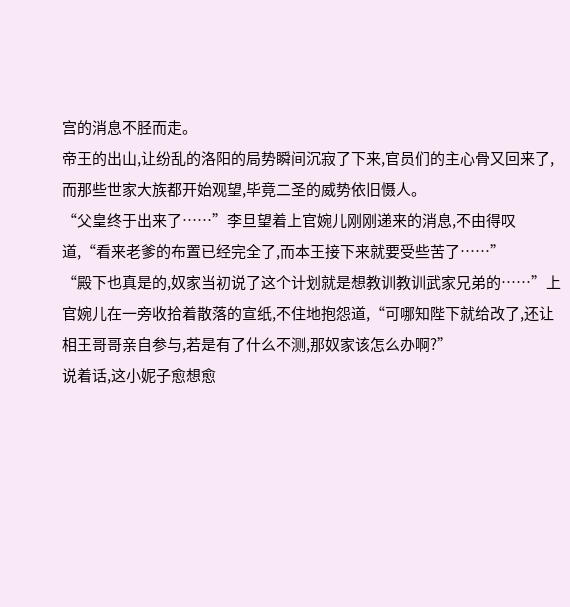宫的消息不胫而走。
帝王的出山,让纷乱的洛阳的局势瞬间沉寂了下来,官员们的主心骨又回来了,而那些世家大族都开始观望,毕竟二圣的威势依旧慑人。
“父皇终于出来了……”李旦望着上官婉儿刚刚递来的消息,不由得叹道,“看来老爹的布置已经完全了,而本王接下来就要受些苦了……”
“殿下也真是的,奴家当初说了这个计划就是想教训教训武家兄弟的……”上官婉儿在一旁收拾着散落的宣纸,不住地抱怨道,“可哪知陛下就给改了,还让相王哥哥亲自参与,若是有了什么不测,那奴家该怎么办啊?”
说着话,这小妮子愈想愈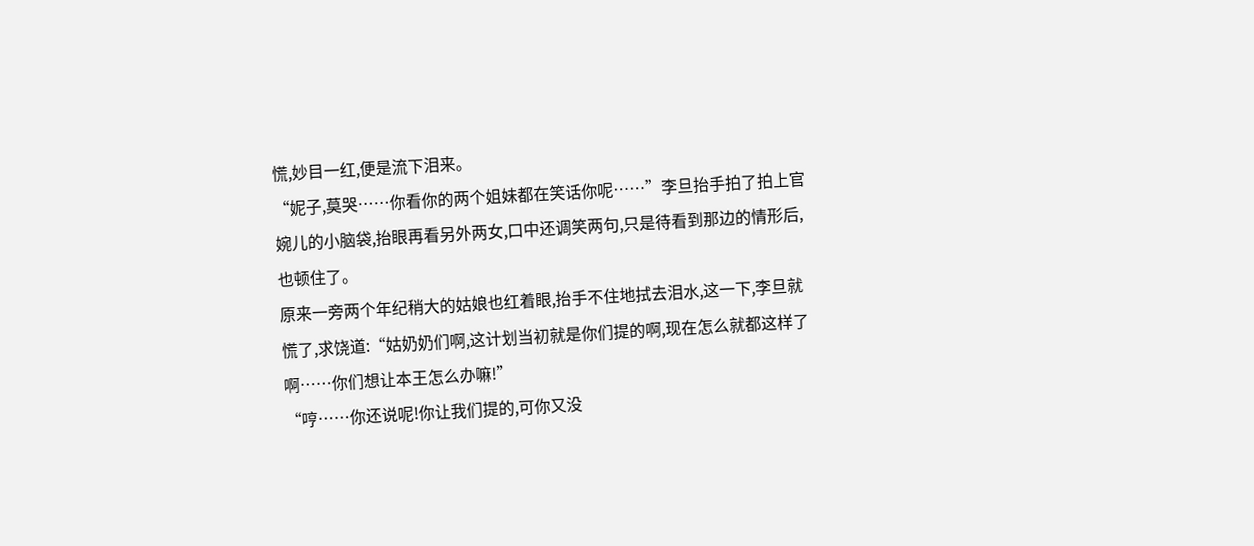慌,妙目一红,便是流下泪来。
“妮子,莫哭……你看你的两个姐妹都在笑话你呢……”李旦抬手拍了拍上官婉儿的小脑袋,抬眼再看另外两女,口中还调笑两句,只是待看到那边的情形后,也顿住了。
原来一旁两个年纪稍大的姑娘也红着眼,抬手不住地拭去泪水,这一下,李旦就慌了,求饶道:“姑奶奶们啊,这计划当初就是你们提的啊,现在怎么就都这样了啊……你们想让本王怎么办嘛!”
“哼……你还说呢!你让我们提的,可你又没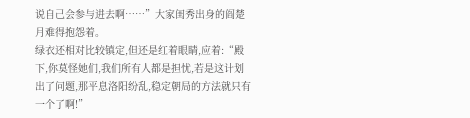说自己会参与进去啊……”大家闺秀出身的阎楚月难得抱怨着。
绿衣还相对比较镇定,但还是红着眼睛,应着:“殿下,你莫怪她们,我们所有人都是担忧,若是这计划出了问题,那平息洛阳纷乱,稳定朝局的方法就只有一个了啊!”